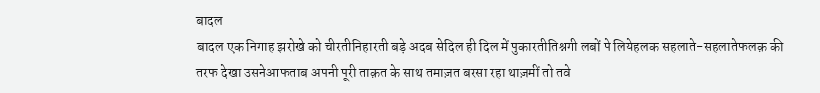बादल
बादल एक निगाह झरोखे को चीरतीनिहारती बड़े अदब सेदिल ही दिल में पुकारतीतिश्नगी लबों पे लियेहलक सहलाते-सहलातेफलक़ की तरफ देखा उसनेआफताब अपनी पूरी ताक़त के साथ तमाज़त बरसा रहा थाज़मीं तो तवे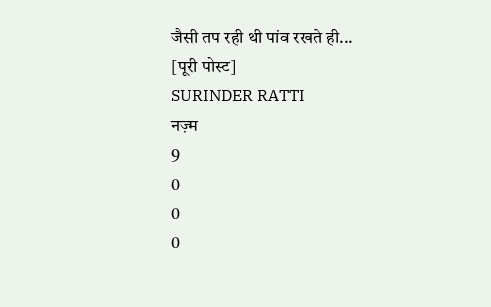जैसी तप रही थी पांव रखते ही...
[पूरी पोस्ट]
SURINDER RATTI
नज़्म
9
0
0
0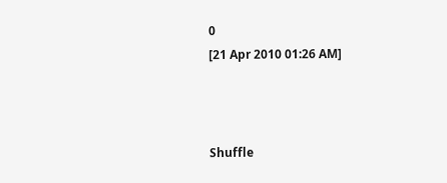0
[21 Apr 2010 01:26 AM]



Shuffle